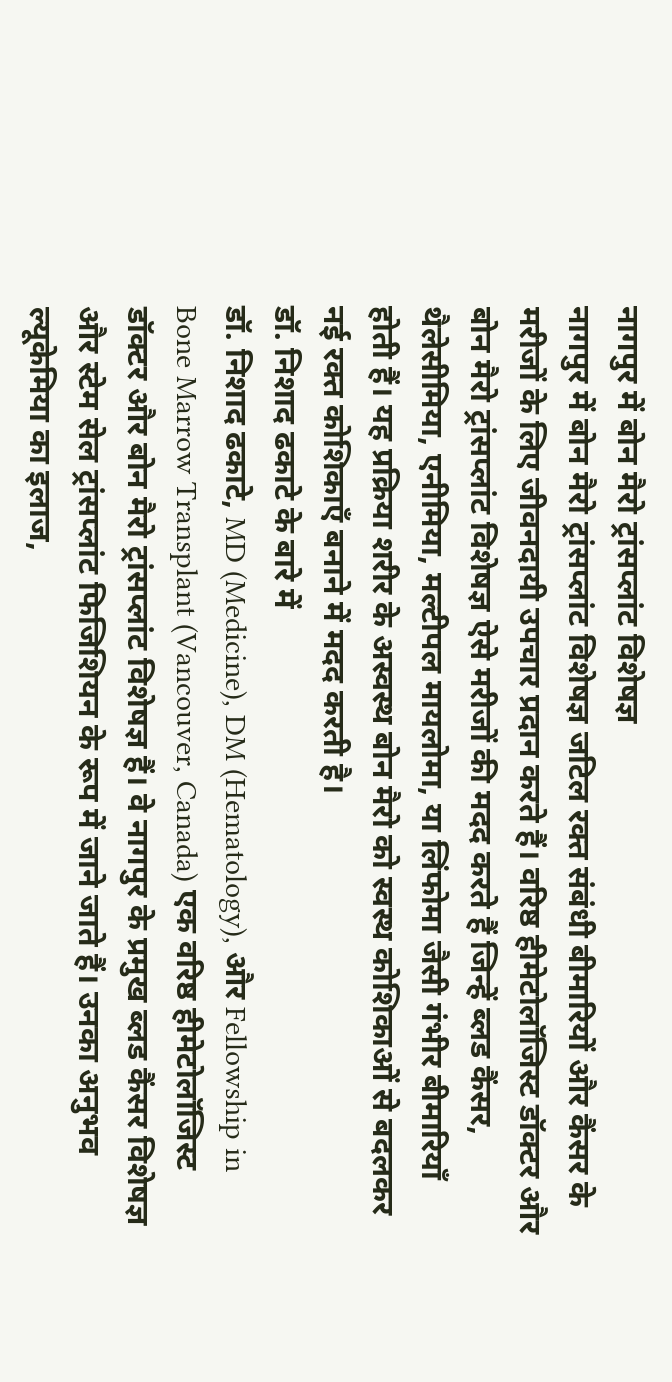नागपुर में बोन मैरो ट्रांसप्लांट विशेषज्ञ
नागपुर में बोन मैरो ट्रांसप्लांट विशेषज्ञ जटिल रक्त संबंधी बीमारियों और कैंसर के मरीजों के लिए जीवनदायी उपचार प्रदान करते हैं। वरिष्ठ हीमेटोलॉजिस्ट डॉक्टर और बोन मैरो ट्रांसप्लांट विशेषज्ञ ऐसे मरीजों की मदद करते हैं जिन्हें ब्लड कैंसर, थैलेसीमिया, एनीमिया, मल्टीपल मायलोमा, या लिंफोमा जैसी गंभीर बीमारियाँ होती हैं। यह प्रक्रिया शरीर के अस्वस्थ बोन मैरो को स्वस्थ कोशिकाओं से बदलकर नई रक्त कोशिकाएँ बनाने में मदद करती है।
डॉ. निशाद ढकाटे के बारे में
डॉ. निशाद ढकाटे, MD (Medicine), DM (Hematology), और Fellowship in Bone Marrow Transplant (Vancouver, Canada) एक वरिष्ठ हीमेटोलॉजिस्ट डॉक्टर और बोन मैरो ट्रांसप्लांट विशेषज्ञ हैं। वे नागपुर के प्रमुख ब्लड कैंसर विशेषज्ञ और स्टेम सेल ट्रांसप्लांट फिजिशियन के रूप में जाने जाते हैं। उनका अनुभव ल्यूकेमिया का इलाज,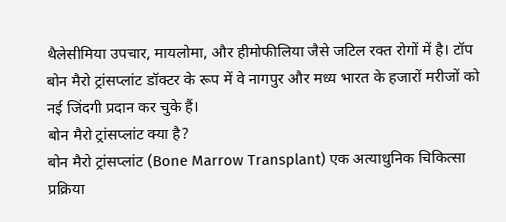थैलेसीमिया उपचार, मायलोमा, और हीमोफीलिया जैसे जटिल रक्त रोगों में है। टॉप बोन मैरो ट्रांसप्लांट डॉक्टर के रूप में वे नागपुर और मध्य भारत के हजारों मरीजों को नई जिंदगी प्रदान कर चुके हैं।
बोन मैरो ट्रांसप्लांट क्या है?
बोन मैरो ट्रांसप्लांट (Bone Marrow Transplant) एक अत्याधुनिक चिकित्सा प्रक्रिया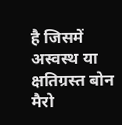है जिसमें अस्वस्थ या क्षतिग्रस्त बोन मैरो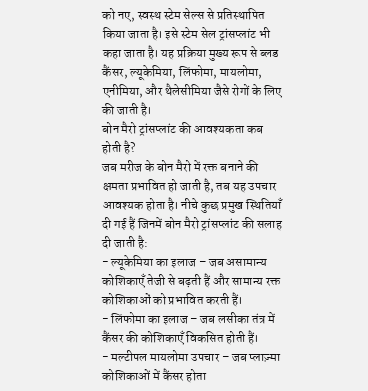को नए, स्वस्थ स्टेम सेल्स से प्रतिस्थापित किया जाता है। इसे स्टेम सेल ट्रांसप्लांट भी कहा जाता है। यह प्रक्रिया मुख्य रूप से ब्लड कैंसर, ल्यूकेमिया, लिंफोमा, मायलोमा, एनीमिया, और थैलेसीमिया जैसे रोगों के लिए की जाती है।
बोन मैरो ट्रांसप्लांट की आवश्यकता कब होती है?
जब मरीज के बोन मैरो में रक्त बनाने की क्षमता प्रभावित हो जाती है, तब यह उपचार आवश्यक होता है। नीचे कुछ प्रमुख स्थितियाँ दी गई हैं जिनमें बोन मैरो ट्रांसप्लांट की सलाह दी जाती है:
- ल्यूकेमिया का इलाज – जब असामान्य कोशिकाएँ तेजी से बढ़ती हैं और सामान्य रक्त कोशिकाओं को प्रभावित करती हैं।
- लिंफोमा का इलाज – जब लसीका तंत्र में कैंसर की कोशिकाएँ विकसित होती हैं।
- मल्टीपल मायलोमा उपचार – जब प्लाज़्मा कोशिकाओं में कैंसर होता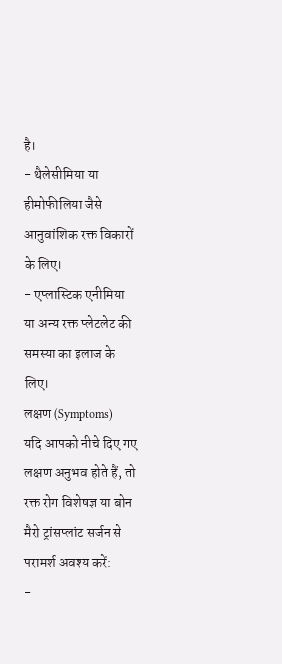है।
- थैलेसीमिया या हीमोफीलिया जैसे आनुवांशिक रक्त विकारों के लिए।
- एप्लास्टिक एनीमिया या अन्य रक्त प्लेटलेट की समस्या का इलाज के लिए।
लक्षण (Symptoms)
यदि आपको नीचे दिए गए लक्षण अनुभव होते हैं, तो रक्त रोग विशेषज्ञ या बोन मैरो ट्रांसप्लांट सर्जन से परामर्श अवश्य करें:
-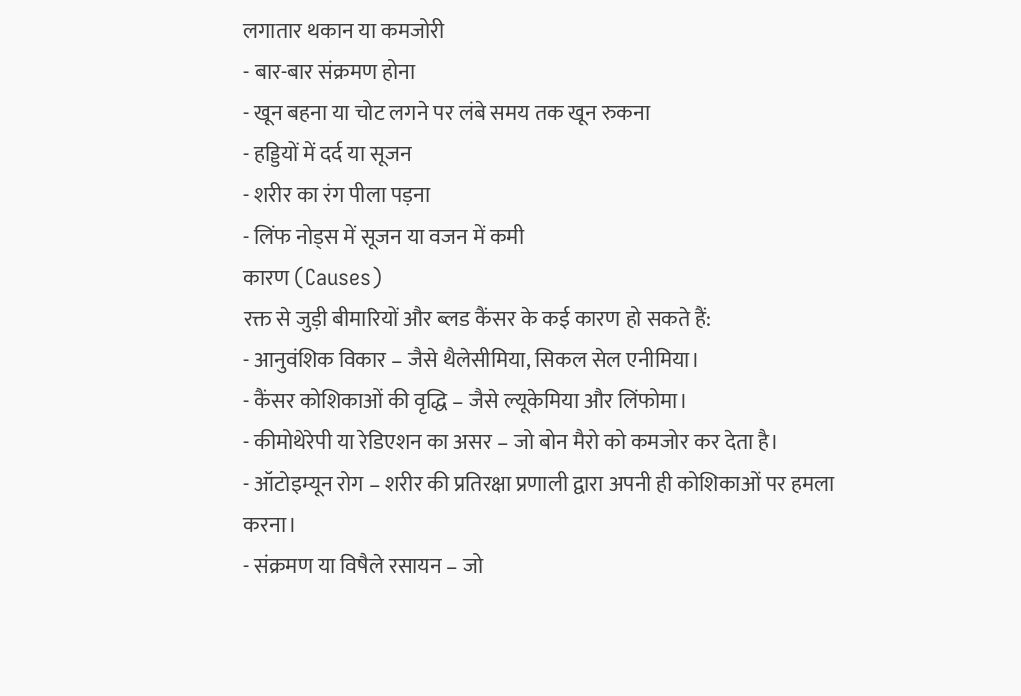लगातार थकान या कमजोरी
- बार-बार संक्रमण होना
- खून बहना या चोट लगने पर लंबे समय तक खून रुकना
- हड्डियों में दर्द या सूजन
- शरीर का रंग पीला पड़ना
- लिंफ नोड्स में सूजन या वजन में कमी
कारण (Causes)
रक्त से जुड़ी बीमारियों और ब्लड कैंसर के कई कारण हो सकते हैं:
- आनुवंशिक विकार – जैसे थैलेसीमिया, सिकल सेल एनीमिया।
- कैंसर कोशिकाओं की वृद्धि – जैसे ल्यूकेमिया और लिंफोमा।
- कीमोथेरेपी या रेडिएशन का असर – जो बोन मैरो को कमजोर कर देता है।
- ऑटोइम्यून रोग – शरीर की प्रतिरक्षा प्रणाली द्वारा अपनी ही कोशिकाओं पर हमला करना।
- संक्रमण या विषैले रसायन – जो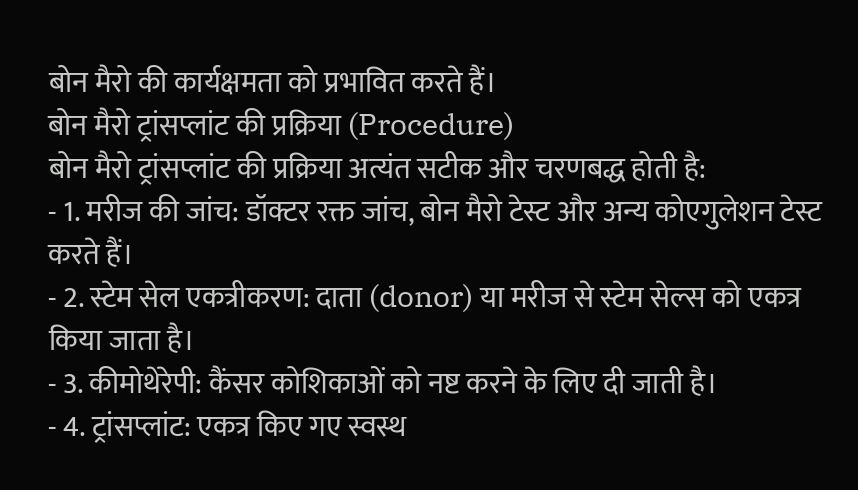बोन मैरो की कार्यक्षमता को प्रभावित करते हैं।
बोन मैरो ट्रांसप्लांट की प्रक्रिया (Procedure)
बोन मैरो ट्रांसप्लांट की प्रक्रिया अत्यंत सटीक और चरणबद्ध होती है:
- 1. मरीज की जांच: डॉक्टर रक्त जांच, बोन मैरो टेस्ट और अन्य कोएगुलेशन टेस्ट करते हैं।
- 2. स्टेम सेल एकत्रीकरण: दाता (donor) या मरीज से स्टेम सेल्स को एकत्र किया जाता है।
- 3. कीमोथेरेपी: कैंसर कोशिकाओं को नष्ट करने के लिए दी जाती है।
- 4. ट्रांसप्लांट: एकत्र किए गए स्वस्थ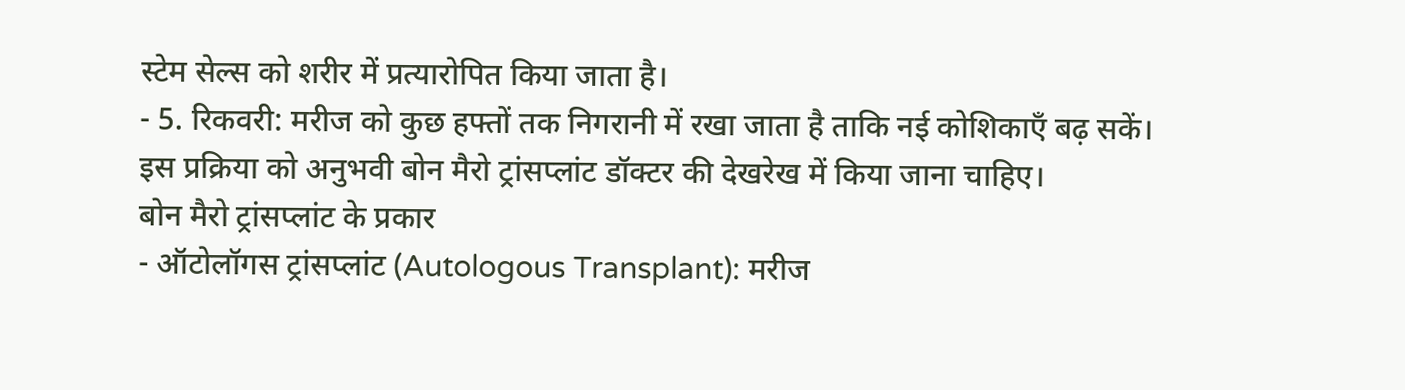स्टेम सेल्स को शरीर में प्रत्यारोपित किया जाता है।
- 5. रिकवरी: मरीज को कुछ हफ्तों तक निगरानी में रखा जाता है ताकि नई कोशिकाएँ बढ़ सकें।
इस प्रक्रिया को अनुभवी बोन मैरो ट्रांसप्लांट डॉक्टर की देखरेख में किया जाना चाहिए।
बोन मैरो ट्रांसप्लांट के प्रकार
- ऑटोलॉगस ट्रांसप्लांट (Autologous Transplant): मरीज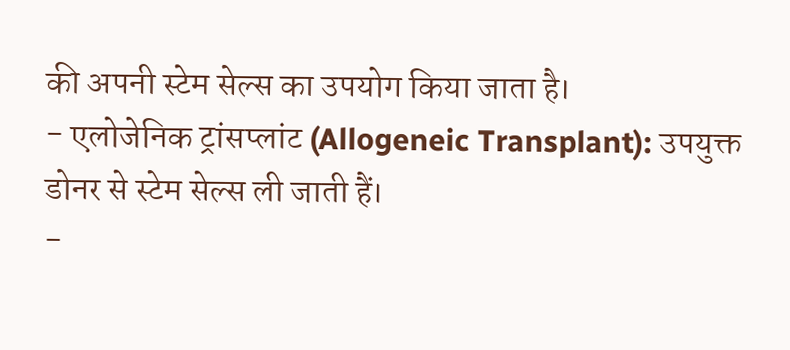की अपनी स्टेम सेल्स का उपयोग किया जाता है।
- एलोजेनिक ट्रांसप्लांट (Allogeneic Transplant): उपयुक्त डोनर से स्टेम सेल्स ली जाती हैं।
-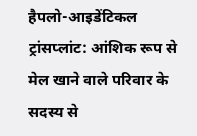हैपलो-आइडेंटिकल ट्रांसप्लांट: आंशिक रूप से मेल खाने वाले परिवार के सदस्य से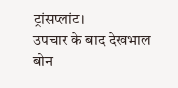ट्रांसप्लांट।
उपचार के बाद देखभाल
बोन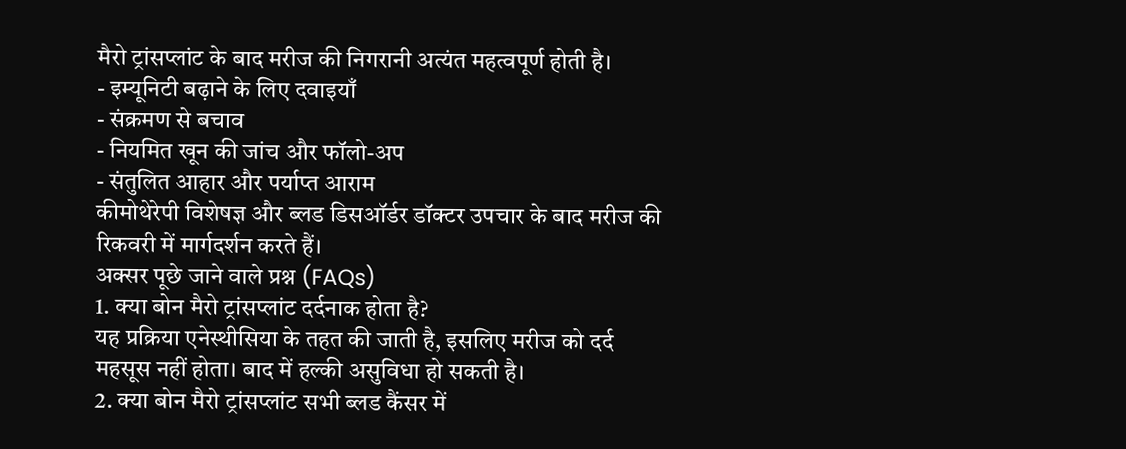मैरो ट्रांसप्लांट के बाद मरीज की निगरानी अत्यंत महत्वपूर्ण होती है।
- इम्यूनिटी बढ़ाने के लिए दवाइयाँ
- संक्रमण से बचाव
- नियमित खून की जांच और फॉलो-अप
- संतुलित आहार और पर्याप्त आराम
कीमोथेरेपी विशेषज्ञ और ब्लड डिसऑर्डर डॉक्टर उपचार के बाद मरीज की रिकवरी में मार्गदर्शन करते हैं।
अक्सर पूछे जाने वाले प्रश्न (FAQs)
1. क्या बोन मैरो ट्रांसप्लांट दर्दनाक होता है?
यह प्रक्रिया एनेस्थीसिया के तहत की जाती है, इसलिए मरीज को दर्द महसूस नहीं होता। बाद में हल्की असुविधा हो सकती है।
2. क्या बोन मैरो ट्रांसप्लांट सभी ब्लड कैंसर में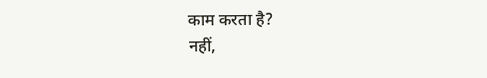काम करता है?
नहीं,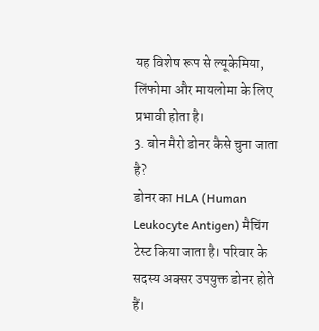यह विशेष रूप से ल्यूकेमिया, लिंफोमा और मायलोमा के लिए प्रभावी होता है।
3. बोन मैरो डोनर कैसे चुना जाता है?
डोनर का HLA (Human Leukocyte Antigen) मैचिंग टेस्ट किया जाता है। परिवार के सदस्य अक्सर उपयुक्त डोनर होते हैं।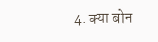4. क्या बोन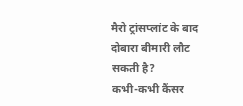मैरो ट्रांसप्लांट के बाद दोबारा बीमारी लौट सकती है?
कभी-कभी कैंसर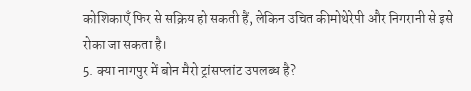कोशिकाएँ फिर से सक्रिय हो सकती हैं, लेकिन उचित कीमोथेरेपी और निगरानी से इसे रोका जा सकता है।
5. क्या नागपुर में बोन मैरो ट्रांसप्लांट उपलब्ध है?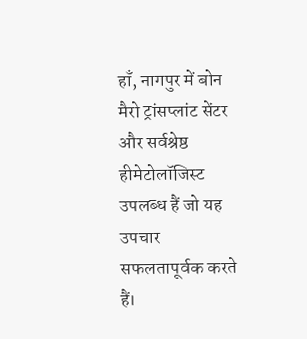हाँ, नागपुर में बोन मैरो ट्रांसप्लांट सेंटर और सर्वश्रेष्ठ हीमेटोलॉजिस्ट उपलब्ध हैं जो यह उपचार सफलतापूर्वक करते हैं।